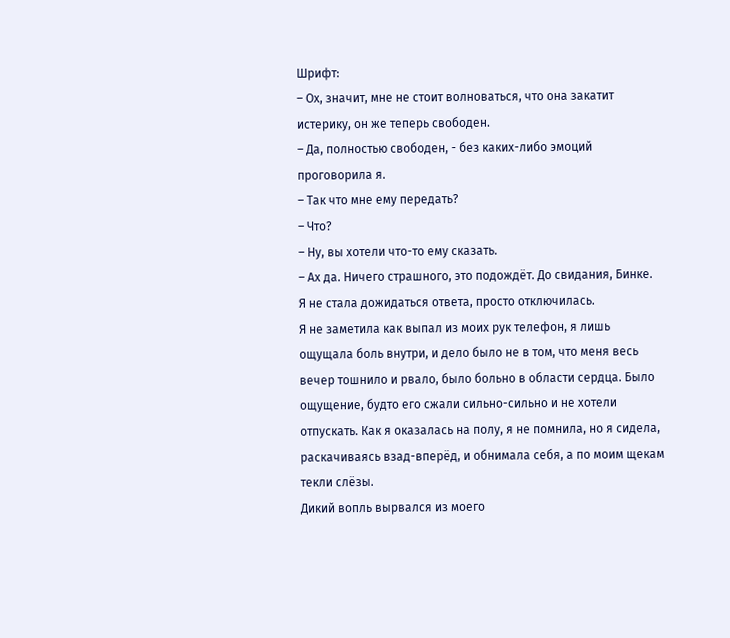Шрифт:
– Ох, значит, мне не стоит волноваться, что она закатит истерику, он же теперь свободен.
– Да, полностью свободен, - без каких-либо эмоций проговорила я.
– Так что мне ему передать?
– Что?
– Ну, вы хотели что-то ему сказать.
– Ах да. Ничего страшного, это подождёт. До свидания, Бинке.
Я не стала дожидаться ответа, просто отключилась.
Я не заметила как выпал из моих рук телефон, я лишь ощущала боль внутри, и дело было не в том, что меня весь вечер тошнило и рвало, было больно в области сердца. Было ощущение, будто его сжали сильно-сильно и не хотели отпускать. Как я оказалась на полу, я не помнила, но я сидела, раскачиваясь взад-вперёд, и обнимала себя, а по моим щекам текли слёзы.
Дикий вопль вырвался из моего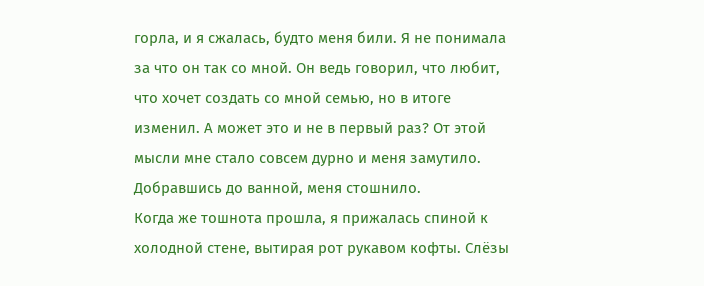горла, и я сжалась, будто меня били. Я не понимала за что он так со мной. Он ведь говорил, что любит, что хочет создать со мной семью, но в итоге изменил. А может это и не в первый раз? От этой мысли мне стало совсем дурно и меня замутило. Добравшись до ванной, меня стошнило.
Когда же тошнота прошла, я прижалась спиной к холодной стене, вытирая рот рукавом кофты. Слёзы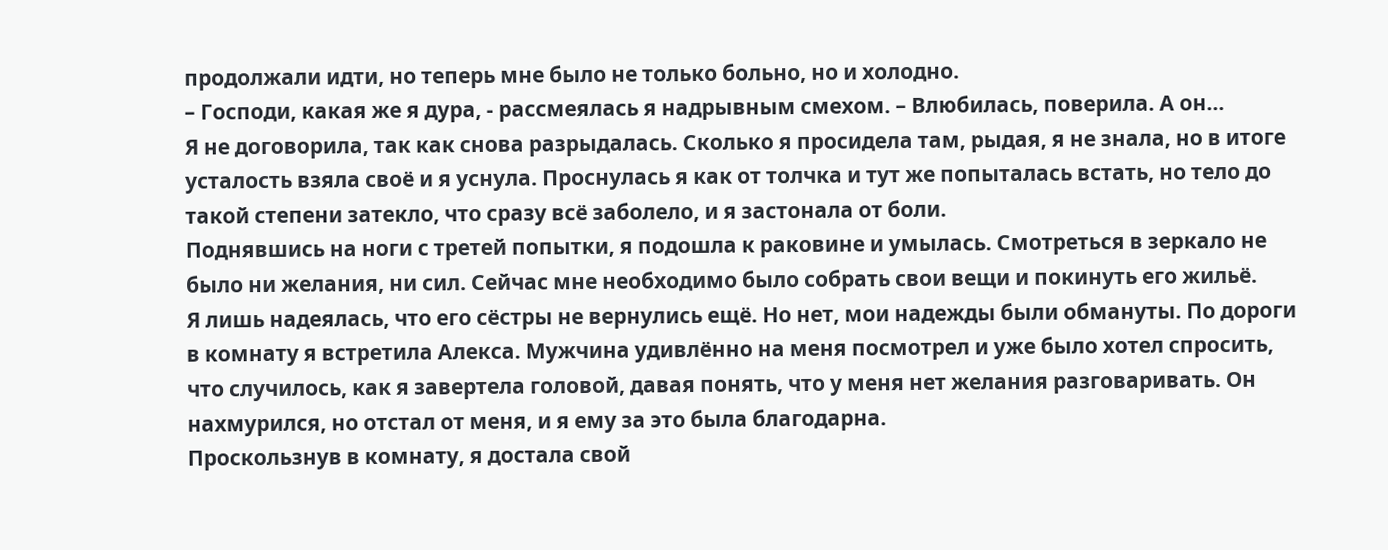продолжали идти, но теперь мне было не только больно, но и холодно.
– Господи, какая же я дура, - рассмеялась я надрывным смехом. – Влюбилась, поверила. А он…
Я не договорила, так как снова разрыдалась. Сколько я просидела там, рыдая, я не знала, но в итоге усталость взяла своё и я уснула. Проснулась я как от толчка и тут же попыталась встать, но тело до такой степени затекло, что сразу всё заболело, и я застонала от боли.
Поднявшись на ноги с третей попытки, я подошла к раковине и умылась. Смотреться в зеркало не было ни желания, ни сил. Сейчас мне необходимо было собрать свои вещи и покинуть его жильё.
Я лишь надеялась, что его сёстры не вернулись ещё. Но нет, мои надежды были обмануты. По дороги в комнату я встретила Алекса. Мужчина удивлённо на меня посмотрел и уже было хотел спросить, что случилось, как я завертела головой, давая понять, что у меня нет желания разговаривать. Он нахмурился, но отстал от меня, и я ему за это была благодарна.
Проскользнув в комнату, я достала свой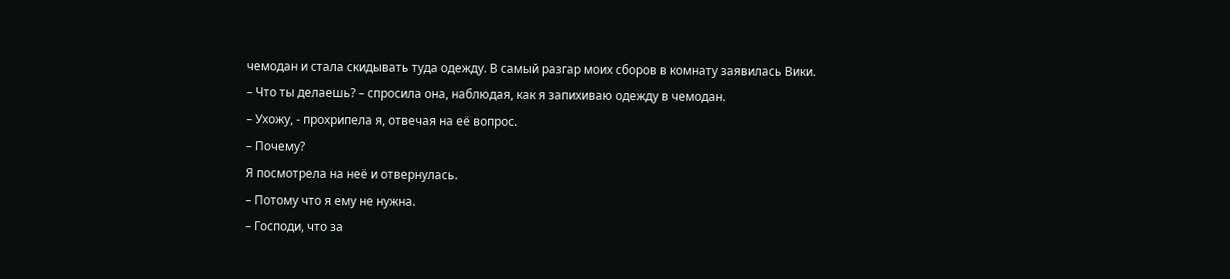чемодан и стала скидывать туда одежду. В самый разгар моих сборов в комнату заявилась Вики.
– Что ты делаешь? – спросила она, наблюдая, как я запихиваю одежду в чемодан.
– Ухожу, - прохрипела я, отвечая на её вопрос.
– Почему?
Я посмотрела на неё и отвернулась.
– Потому что я ему не нужна.
– Господи, что за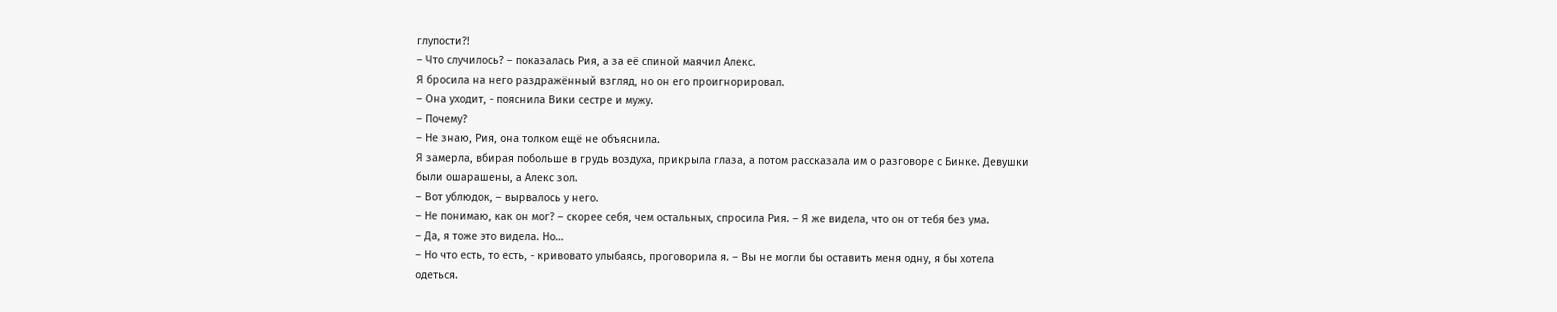глупости?!
– Что случилось? – показалась Рия, а за её спиной маячил Алекс.
Я бросила на него раздражённый взгляд, но он его проигнорировал.
– Она уходит, - пояснила Вики сестре и мужу.
– Почему?
– Не знаю, Рия, она толком ещё не объяснила.
Я замерла, вбирая побольше в грудь воздуха, прикрыла глаза, а потом рассказала им о разговоре с Бинке. Девушки были ошарашены, а Алекс зол.
– Вот ублюдок, – вырвалось у него.
– Не понимаю, как он мог? – скорее себя, чем остальных, спросила Рия. – Я же видела, что он от тебя без ума.
– Да, я тоже это видела. Но…
– Но что есть, то есть, - кривовато улыбаясь, проговорила я. – Вы не могли бы оставить меня одну, я бы хотела одеться.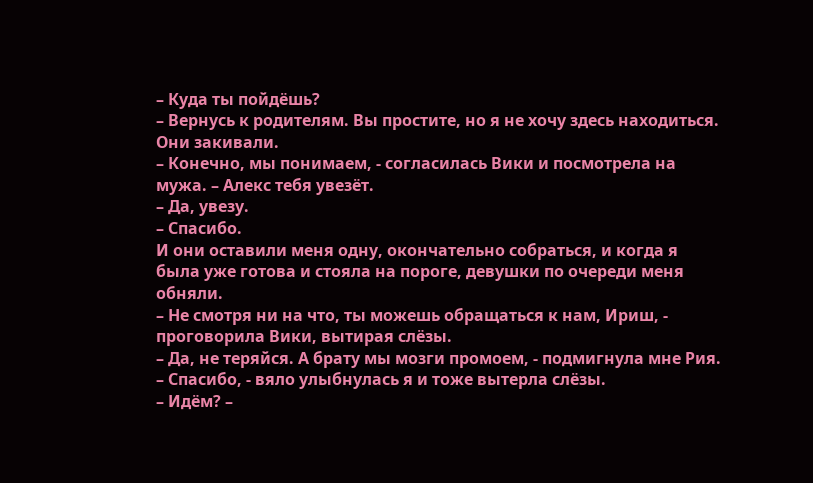– Куда ты пойдёшь?
– Вернусь к родителям. Вы простите, но я не хочу здесь находиться.
Они закивали.
– Конечно, мы понимаем, - согласилась Вики и посмотрела на мужа. – Алекс тебя увезёт.
– Да, увезу.
– Спасибо.
И они оставили меня одну, окончательно собраться, и когда я была уже готова и стояла на пороге, девушки по очереди меня обняли.
– Не смотря ни на что, ты можешь обращаться к нам, Ириш, - проговорила Вики, вытирая слёзы.
– Да, не теряйся. А брату мы мозги промоем, - подмигнула мне Рия.
– Спасибо, - вяло улыбнулась я и тоже вытерла слёзы.
– Идём? –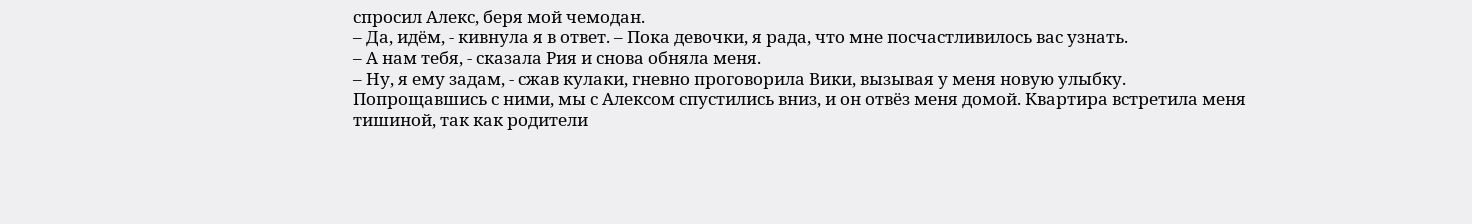спросил Алекс, беря мой чемодан.
– Да, идём, - кивнула я в ответ. – Пока девочки, я рада, что мне посчастливилось вас узнать.
– А нам тебя, - сказала Рия и снова обняла меня.
– Ну, я ему задам, - сжав кулаки, гневно проговорила Вики, вызывая у меня новую улыбку.
Попрощавшись с ними, мы с Алексом спустились вниз, и он отвёз меня домой. Квартира встретила меня тишиной, так как родители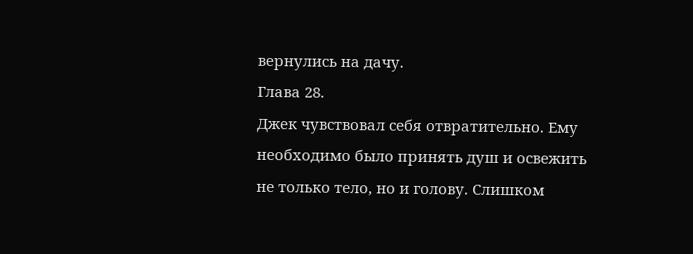вернулись на дачу.
Глава 28.
Джек чувствовал себя отвратительно. Ему необходимо было принять душ и освежить не только тело, но и голову. Слишком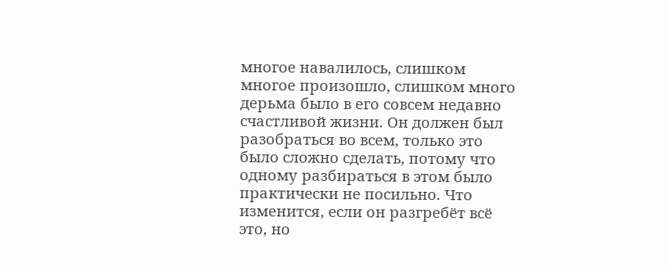многое навалилось, слишком многое произошло, слишком много дерьма было в его совсем недавно счастливой жизни. Он должен был разобраться во всем, только это было сложно сделать, потому что одному разбираться в этом было практически не посильно. Что изменится, если он разгребёт всё это, но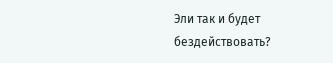Эли так и будет бездействовать?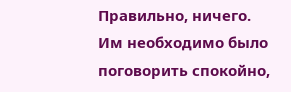Правильно, ничего. Им необходимо было поговорить спокойно,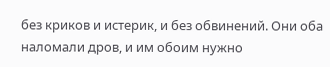без криков и истерик, и без обвинений. Они оба наломали дров, и им обоим нужно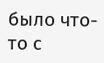было что-то с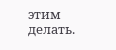этим делать.